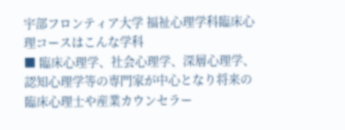宇部フロンティア大学 福祉心理学科臨床心理コースはこんな学科
■ 臨床心理学、社会心理学、深層心理学、認知心理学等の専門家が中心となり将来の臨床心理士や産業カウンセラー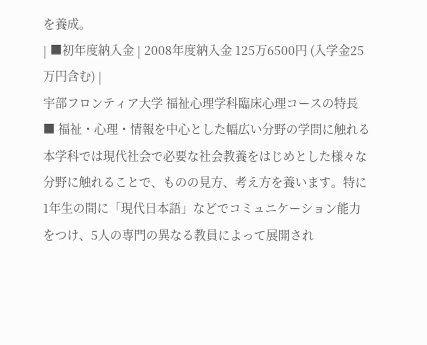を養成。
| ■初年度納入金 | 2008年度納入金 125万6500円 (入学金25万円含む) |
宇部フロンティア大学 福祉心理学科臨床心理コースの特長
■ 福祉・心理・情報を中心とした幅広い分野の学問に触れる
本学科では現代社会で必要な社会教養をはじめとした様々な分野に触れることで、ものの見方、考え方を養います。特に1年生の間に「現代日本語」などでコミュニケーション能力をつけ、5人の専門の異なる教員によって展開され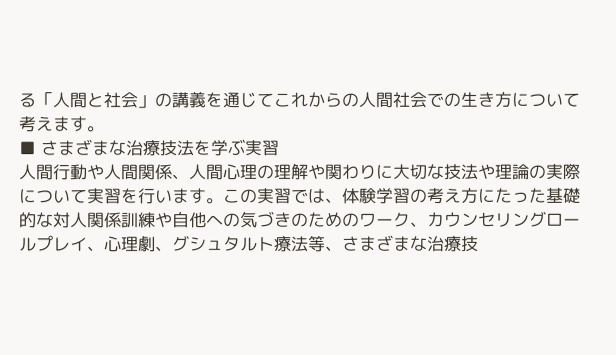る「人間と社会」の講義を通じてこれからの人間社会での生き方について考えます。
■ さまざまな治療技法を学ぶ実習
人間行動や人間関係、人間心理の理解や関わりに大切な技法や理論の実際について実習を行います。この実習では、体験学習の考え方にたった基礎的な対人関係訓練や自他への気づきのためのワーク、カウンセリングロールプレイ、心理劇、グシュタルト療法等、さまざまな治療技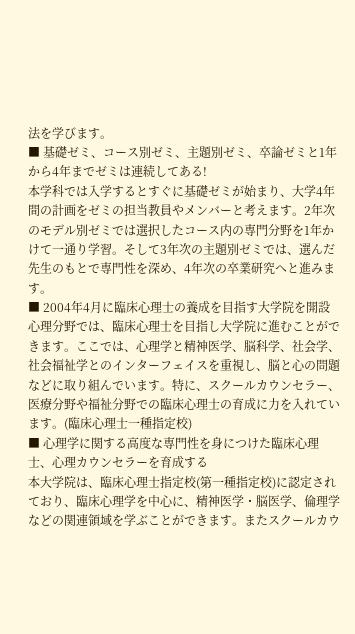法を学びます。
■ 基礎ゼミ、コース別ゼミ、主題別ゼミ、卒論ゼミと1年から4年までゼミは連続してある!
本学科では入学するとすぐに基礎ゼミが始まり、大学4年間の計画をゼミの担当教員やメンバーと考えます。2年次のモデル別ゼミでは選択したコース内の専門分野を1年かけて一通り学習。そして3年次の主題別ゼミでは、選んだ先生のもとで専門性を深め、4年次の卒業研究へと進みます。
■ 2004年4月に臨床心理士の養成を目指す大学院を開設
心理分野では、臨床心理士を目指し大学院に進むことができます。ここでは、心理学と精神医学、脳科学、社会学、社会福祉学とのインターフェイスを重視し、脳と心の問題などに取り組んでいます。特に、スクールカウンセラー、医療分野や福祉分野での臨床心理士の育成に力を入れています。(臨床心理士一種指定校)
■ 心理学に関する高度な専門性を身につけた臨床心理士、心理カウンセラーを育成する
本大学院は、臨床心理士指定校(第一種指定校)に認定されており、臨床心理学を中心に、精神医学・脳医学、倫理学などの関連領域を学ぶことができます。またスクールカウ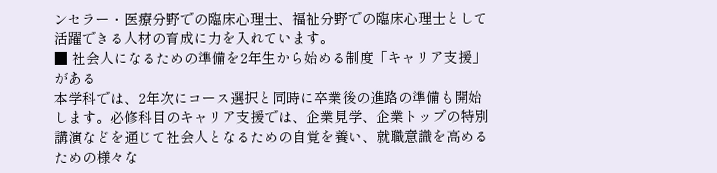ンセラー・医療分野での臨床心理士、福祉分野での臨床心理士として活躍できる人材の育成に力を入れています。
■ 社会人になるための準備を2年生から始める制度「キャリア支援」がある
本学科では、2年次にコース選択と同時に卒業後の進路の準備も開始します。必修科目のキャリア支援では、企業見学、企業トップの特別講演などを通じて社会人となるための自覚を養い、就職意識を高めるための様々な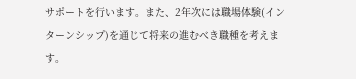サポートを行います。また、2年次には職場体験(インターンシップ)を通じて将来の進むべき職種を考えます。